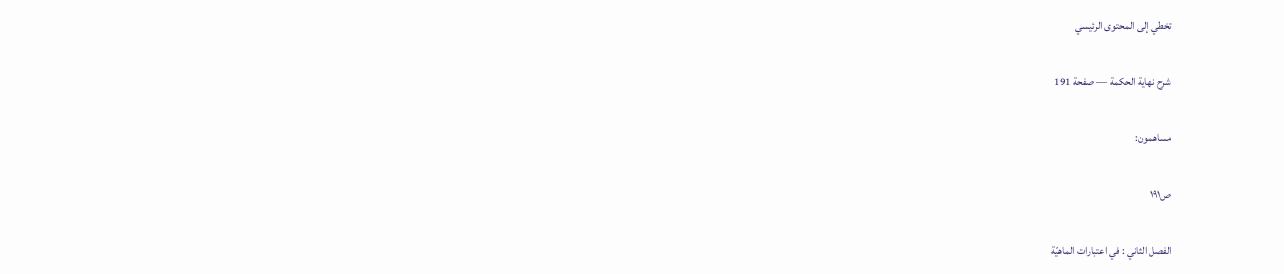تخطي إلى المحتوى الرئيسي

شرح نهاية الحكمة — صفحة 191

مساهمون:

ص١٩١

الفصل الثاني : في اعتبارات الماهيّة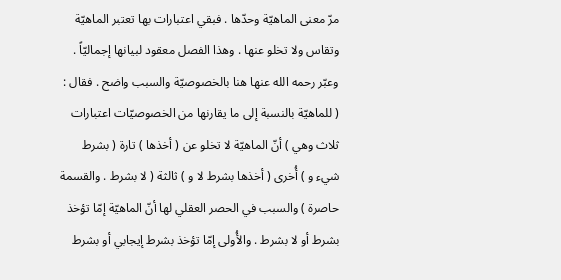مرّ معنى الماهيّة وحدّها . فبقي اعتبارات بها تعتبر الماهيّة وتقاس ولا تخلو عنها . وهذا الفصل معقود لبيانها إجماليّاً . وعبّر رحمه الله عنها هنا بالخصوصيّة والسبب واضح . فقال : ( للماهيّة بالنسبة إلى ما يقارنها من الخصوصيّات اعتبارات ثلاث وهي ) أنّ الماهيّة لا تخلو عن ( أخذها ) تارة ( بشرط شيء و ) أُخرى ( أخذها بشرط لا و ) ثالثة ( لا بشرط . والقسمة حاصرة ) والسبب في الحصر العقلي لها أنّ الماهيّة إمّا تؤخذ بشرط أو لا بشرط . والأُولى إمّا تؤخذ بشرط إيجابي أو بشرط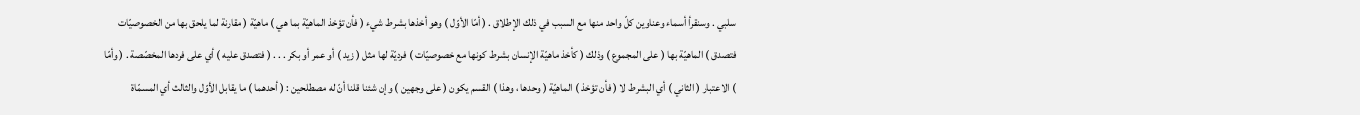سلبي . وسنقرأ أسماء وعناوين كلّ واحد منها مع السبب في ذلك الإطلاق . ( أمّا الأوّل ) وهو أخذها بشرط شيء ( فأن تؤخذ الماهيّة بما هي ) ماهيّة ( مقارنة لما يلحق بها من الخصوصيّات فتصدق ) الماهيّة بها ( على المجموع ) وذلك ( كأخذ ماهيّة الإنسان بشرط كونها مع خصوصيّات ) فرديّة لها مثل ( زيد ) أو عمر أو بكر . . . ( فتصدق عليه ) أي على فردها المخصّصة . ( وأمّا ) الاعتبار ( الثاني ) أي البشرط لا ( فأن تؤخذ ) الماهيّة ( وحدها ، وهذا ) القسم يكون ( على وجهين ) وإن شئنا قلنا أنّ له مصطلحين : ( أحدهما ) ما يقابل الأوّل والثالث أي المسمّاة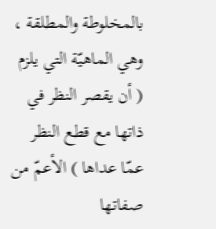بالمخلوطة والمطلقة ، وهي الماهيّة التي يلزم ( أن يقصر النظر في ذاتها مع قطع النظر عمّا عداها ) الأعمّ من صفاتها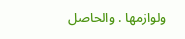ولوازمها . والحاصل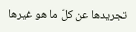تجريدها عن كلّ ما هو غيرها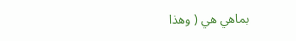بماهي هي ( وهذا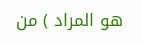هو المراد ) من